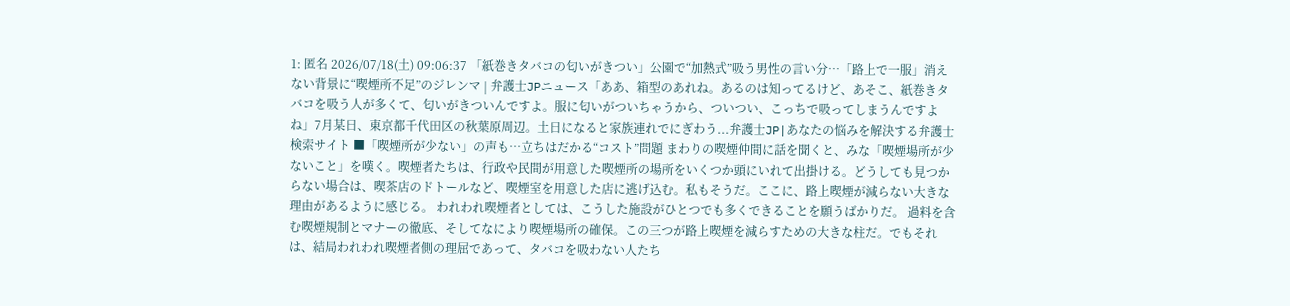1: 匿名 2026/07/18(土) 09:06:37 「紙巻きタバコの匂いがきつい」公園で“加熱式”吸う男性の言い分…「路上で一服」消えない背景に“喫煙所不足”のジレンマ | 弁護士JPニュース「ああ、箱型のあれね。あるのは知ってるけど、あそこ、紙巻きタバコを吸う人が多くて、匂いがきついんですよ。服に匂いがついちゃうから、ついつい、こっちで吸ってしまうんですよね」7月某日、東京都千代田区の秋葉原周辺。土日になると家族連れでにぎわう...弁護士JP|あなたの悩みを解決する弁護士検索サイト ■「喫煙所が少ない」の声も…立ちはだかる“コスト”問題 まわりの喫煙仲間に話を聞くと、みな「喫煙場所が少ないこと」を嘆く。喫煙者たちは、行政や民間が用意した喫煙所の場所をいくつか頭にいれて出掛ける。どうしても見つからない場合は、喫茶店のドトールなど、喫煙室を用意した店に逃げ込む。私もそうだ。ここに、路上喫煙が減らない大きな理由があるように感じる。 われわれ喫煙者としては、こうした施設がひとつでも多くできることを願うばかりだ。 過料を含む喫煙規制とマナーの徹底、そしてなにより喫煙場所の確保。この三つが路上喫煙を減らすための大きな柱だ。でもそれは、結局われわれ喫煙者側の理屈であって、タバコを吸わない人たち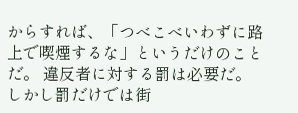からすれば、「つべこべいわずに路上で喫煙するな」というだけのことだ。 違反者に対する罰は必要だ。しかし罰だけでは街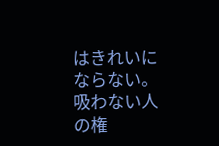はきれいにならない。吸わない人の権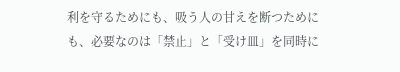利を守るためにも、吸う人の甘えを断つためにも、必要なのは「禁止」と「受け皿」を同時に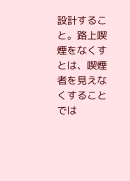設計すること。路上喫煙をなくすとは、喫煙者を見えなくすることでは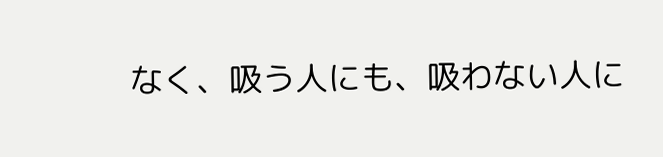なく、吸う人にも、吸わない人に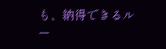も、納得できるルー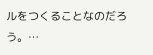ルをつくることなのだろう。…